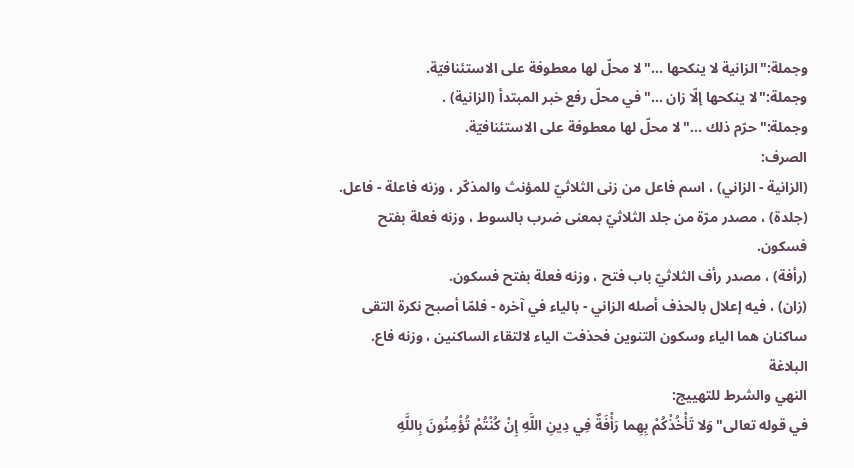وجملة:"الزانية لا ينكحها ..."لا محلّ لها معطوفة على الاستئنافيّة.
وجملة:"لا ينكحها إلّا زان ..."في محلّ رفع خبر المبتدأ (الزانية) .
وجملة:"حرّم ذلك ..."لا محلّ لها معطوفة على الاستئنافيّة.
الصرف:
(الزانية - الزاني) ، اسم فاعل من زنى الثلاثيّ للمؤنث والمذكّر ، وزنه فاعلة - فاعل.
(جلدة) ، مصدر مرّة من جلد الثلاثيّ بمعنى ضرب بالسوط ، وزنه فعلة بفتح فسكون.
(رأفة) ، مصدر رأف الثلاثيّ باب فتح ، وزنه فعلة بفتح فسكون.
(زان) ، فيه إعلال بالحذف أصله الزاني - بالياء في آخره - فلمّا أصبح نكرة التقى ساكنان هما الياء وسكون التنوين فحذفت الياء لالتقاء الساكنين ، وزنه فاع.
البلاغة
النهي والشرط للتهييج:
في قوله تعالى"وَلا تَأْخُذْكُمْ بِهِما رَأْفَةٌ فِي دِينِ اللَّهِ إِنْ كُنْتُمْ تُؤْمِنُونَ بِاللَّهِ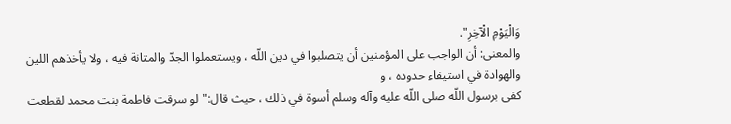وَالْيَوْمِ الْآخِرِ".
والمعنى: أن الواجب على المؤمنين أن يتصلبوا في دين اللّه ، ويستعملوا الجدّ والمتانة فيه ، ولا يأخذهم اللين والهوادة في استيفاء حدوده ، و
كفى برسول اللّه صلى اللّه عليه وآله وسلم أسوة في ذلك ، حيث قال:"لو سرقت فاطمة بنت محمد لقطعت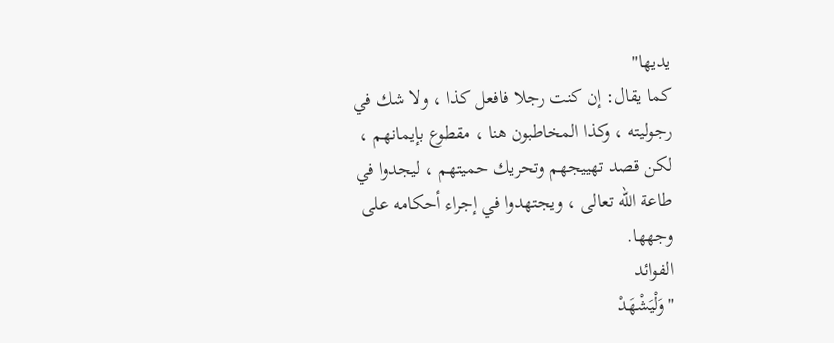يديها"
كما يقال: إن كنت رجلا فافعل كذا ، ولا شك في رجوليته ، وكذا المخاطبون هنا ، مقطوع بإيمانهم ، لكن قصد تهييجهم وتحريك حميتهم ، ليجدوا في طاعة اللّه تعالى ، ويجتهدوا في إجراء أحكامه على وجهها.
الفوائد
"وَلْيَشْهَدْ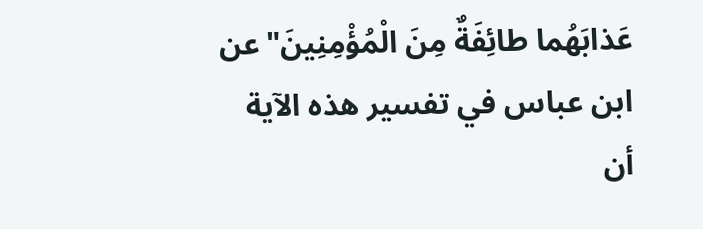عَذابَهُما طائِفَةٌ مِنَ الْمُؤْمِنِينَ"عن ابن عباس في تفسير هذه الآية أن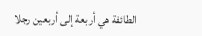الطائفة هي أربعة إلى أربعين رجلا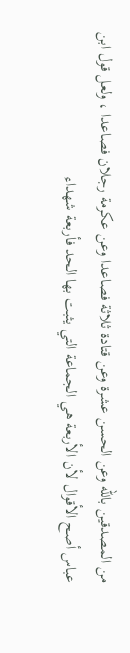من المصدقين باللّه وعن الحسن عشرة وعن قتادة ثلاثة فصاعدا وعن عكرمة رجلان فصاعدا ، ولعل قول ابن عباس أصح الأقوال لأن الأربعة هي الجماعة التي يثبت بها الحد فأربعة شهداء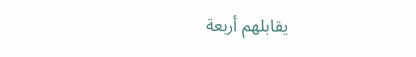يقابلهم أربعة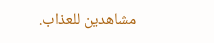مشاهدين للعذاب.